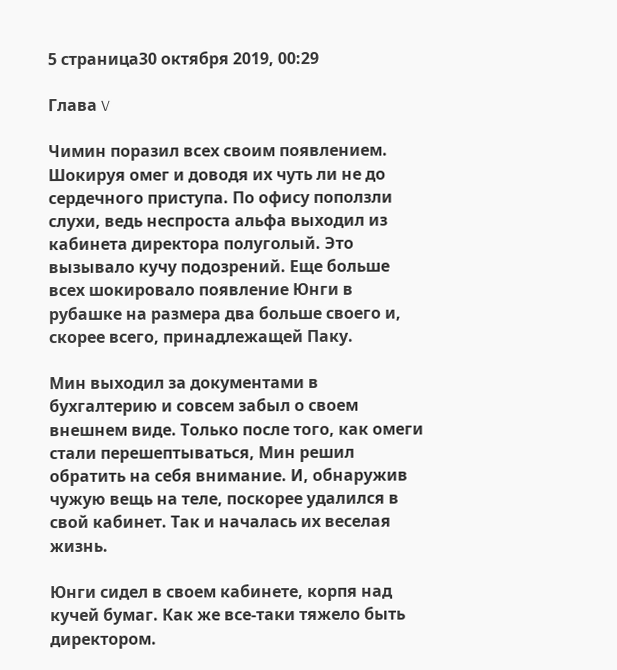5 страница30 октября 2019, 00:29

Глава V

Чимин поразил всех своим появлением. Шокируя омег и доводя их чуть ли не до сердечного приступа. По офису поползли слухи, ведь неспроста альфа выходил из кабинета директора полуголый. Это вызывало кучу подозрений. Еще больше всех шокировало появление Юнги в рубашке на размера два больше своего и, скорее всего, принадлежащей Паку.

Мин выходил за документами в бухгалтерию и совсем забыл о своем внешнем виде. Только после того, как омеги стали перешептываться, Мин решил обратить на себя внимание. И, обнаружив чужую вещь на теле, поскорее удалился в свой кабинет. Так и началась их веселая жизнь.

Юнги сидел в своем кабинете, корпя над кучей бумаг. Как же все-таки тяжело быть директором.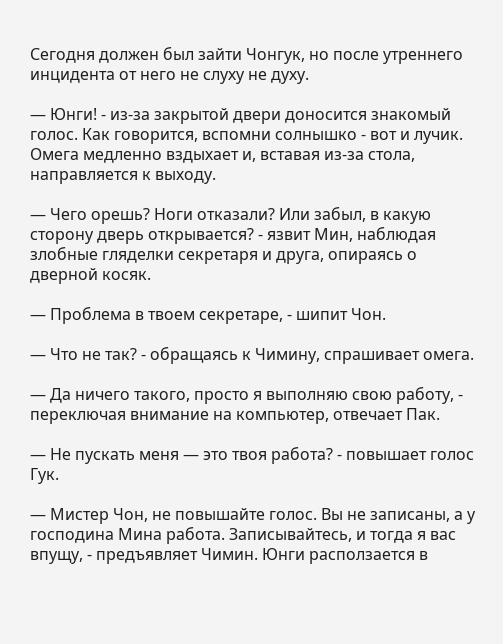Сегодня должен был зайти Чонгук, но после утреннего инцидента от него не слуху не духу.

— Юнги! - из-за закрытой двери доносится знакомый голос. Как говорится, вспомни солнышко - вот и лучик. Омега медленно вздыхает и, вставая из-за стола, направляется к выходу.

— Чего орешь? Ноги отказали? Или забыл, в какую сторону дверь открывается? - язвит Мин, наблюдая злобные гляделки секретаря и друга, опираясь о дверной косяк.

— Проблема в твоем секретаре, - шипит Чон.

— Что не так? - обращаясь к Чимину, спрашивает омега.

— Да ничего такого, просто я выполняю свою работу, - переключая внимание на компьютер, отвечает Пак.

— Не пускать меня — это твоя работа? - повышает голос Гук.

— Мистер Чон, не повышайте голос. Вы не записаны, а у господина Мина работа. Записывайтесь, и тогда я вас впущу, - предъявляет Чимин. Юнги расползается в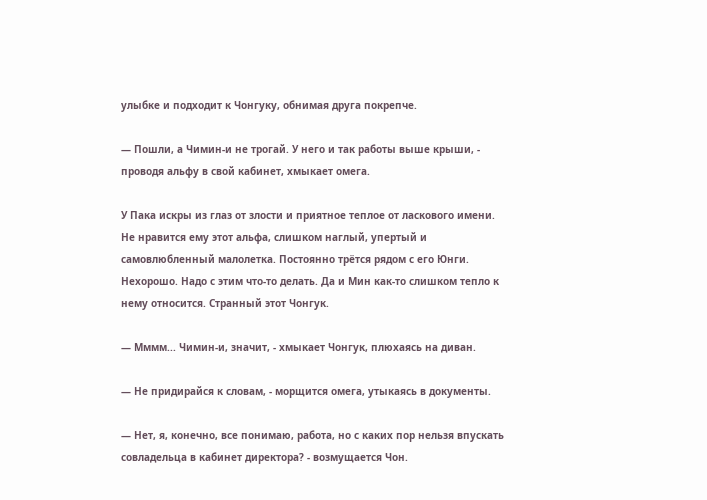улыбке и подходит к Чонгуку, обнимая друга покрепче.

— Пошли, а Чимин-и не трогай. У него и так работы выше крыши, - проводя альфу в свой кабинет, хмыкает омега.

У Пака искры из глаз от злости и приятное теплое от ласкового имени. Не нравится ему этот альфа, слишком наглый, упертый и самовлюбленный малолетка. Постоянно трётся рядом с его Юнги. Нехорошо. Надо с этим что-то делать. Да и Мин как-то слишком тепло к нему относится. Странный этот Чонгук.

— Мммм... Чимин-и, значит, - хмыкает Чонгук, плюхаясь на диван.

— Не придирайся к словам, - морщится омега, утыкаясь в документы.

— Нет, я, конечно, все понимаю, работа, но с каких пор нельзя впускать совладельца в кабинет директора? - возмущается Чон.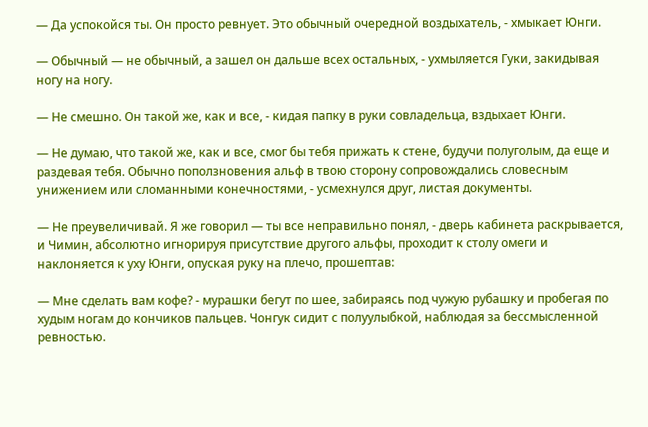— Да успокойся ты. Он просто ревнует. Это обычный очередной воздыхатель, - хмыкает Юнги.

— Обычный — не обычный, а зашел он дальше всех остальных, - ухмыляется Гуки, закидывая ногу на ногу.

— Не смешно. Он такой же, как и все, - кидая папку в руки совладельца, вздыхает Юнги.

— Не думаю, что такой же, как и все, смог бы тебя прижать к стене, будучи полуголым, да еще и раздевая тебя. Обычно поползновения альф в твою сторону сопровождались словесным унижением или сломанными конечностями, - усмехнулся друг, листая документы.

— Не преувеличивай. Я же говорил — ты все неправильно понял, - дверь кабинета раскрывается, и Чимин, абсолютно игнорируя присутствие другого альфы, проходит к столу омеги и наклоняется к уху Юнги, опуская руку на плечо, прошептав:

— Мне сделать вам кофе? - мурашки бегут по шее, забираясь под чужую рубашку и пробегая по худым ногам до кончиков пальцев. Чонгук сидит с полуулыбкой, наблюдая за бессмысленной ревностью.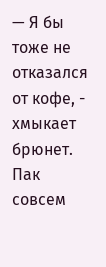— Я бы тоже не отказался от кофе, - хмыкает брюнет. Пак совсем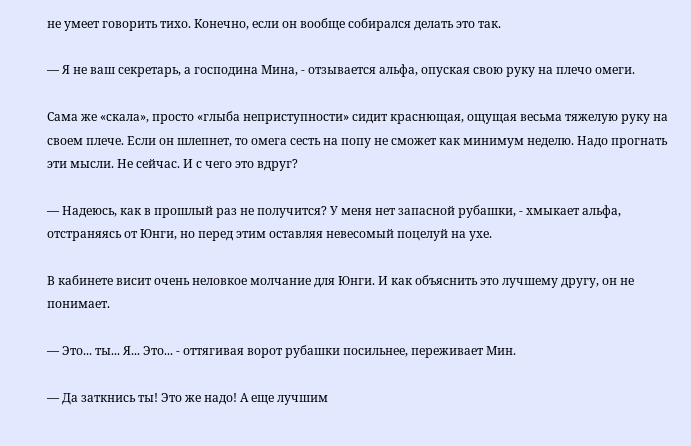не умеет говорить тихо. Конечно, если он вообще собирался делать это так.

— Я не ваш секретарь, а господина Мина, - отзывается альфа, опуская свою руку на плечо омеги.

Сама же «скала», просто «глыба неприступности» сидит краснющая, ощущая весьма тяжелую руку на своем плече. Если он шлепнет, то омега сесть на попу не сможет как минимум неделю. Надо прогнать эти мысли. Не сейчас. И с чего это вдруг?

— Надеюсь, как в прошлый раз не получится? У меня нет запасной рубашки, - хмыкает альфа, отстраняясь от Юнги, но перед этим оставляя невесомый поцелуй на ухе.

В кабинете висит очень неловкое молчание для Юнги. И как объяснить это лучшему другу, он не понимает.

— Это... ты... Я... Это... - оттягивая ворот рубашки посильнее, переживает Мин.

— Да заткнись ты! Это же надо! А еще лучшим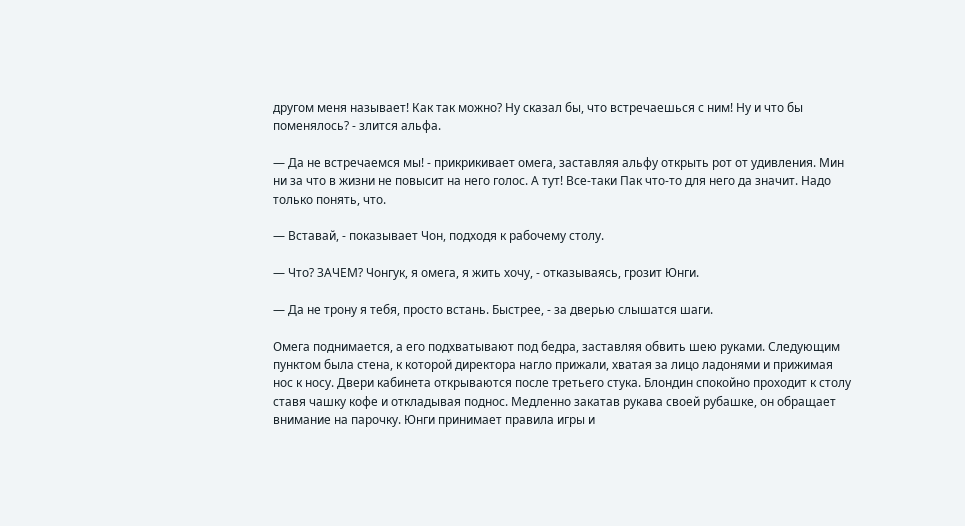другом меня называет! Как так можно? Ну сказал бы, что встречаешься с ним! Ну и что бы поменялось? - злится альфа.

— Да не встречаемся мы! - прикрикивает омега, заставляя альфу открыть рот от удивления. Мин ни за что в жизни не повысит на него голос. А тут! Все-таки Пак что-то для него да значит. Надо только понять, что.

— Вставай, - показывает Чон, подходя к рабочему столу.

— Что? ЗАЧЕМ? Чонгук, я омега, я жить хочу, - отказываясь, грозит Юнги.

— Да не трону я тебя, просто встань. Быстрее, - за дверью слышатся шаги.

Омега поднимается, а его подхватывают под бедра, заставляя обвить шею руками. Следующим пунктом была стена, к которой директора нагло прижали, хватая за лицо ладонями и прижимая нос к носу. Двери кабинета открываются после третьего стука. Блондин спокойно проходит к столу ставя чашку кофе и откладывая поднос. Медленно закатав рукава своей рубашке, он обращает внимание на парочку. Юнги принимает правила игры и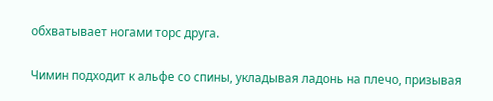обхватывает ногами торс друга.

Чимин подходит к альфе со спины, укладывая ладонь на плечо, призывая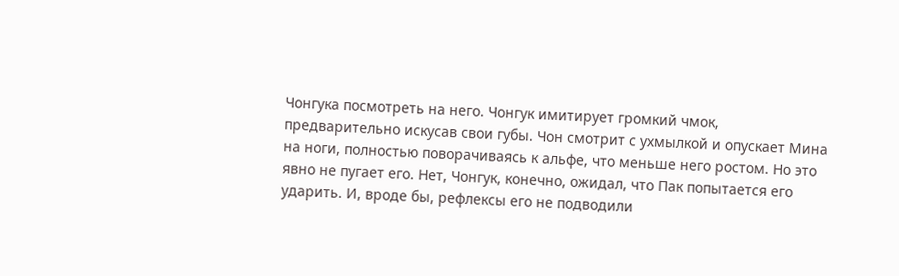Чонгука посмотреть на него. Чонгук имитирует громкий чмок, предварительно искусав свои губы. Чон смотрит с ухмылкой и опускает Мина на ноги, полностью поворачиваясь к альфе, что меньше него ростом. Но это явно не пугает его. Нет, Чонгук, конечно, ожидал, что Пак попытается его ударить. И, вроде бы, рефлексы его не подводили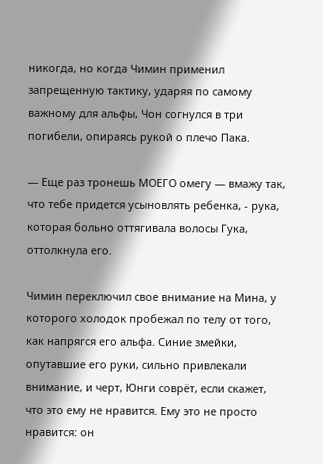никогда, но когда Чимин применил запрещенную тактику, ударяя по самому важному для альфы, Чон согнулся в три погибели, опираясь рукой о плечо Пака.

— Еще раз тронешь МОЕГО омегу — вмажу так, что тебе придется усыновлять ребенка, - рука, которая больно оттягивала волосы Гука, оттолкнула его.

Чимин переключил свое внимание на Мина, у которого холодок пробежал по телу от того, как напрягся его альфа. Синие змейки, опутавшие его руки, сильно привлекали внимание, и черт, Юнги соврёт, если скажет, что это ему не нравится. Ему это не просто нравится: он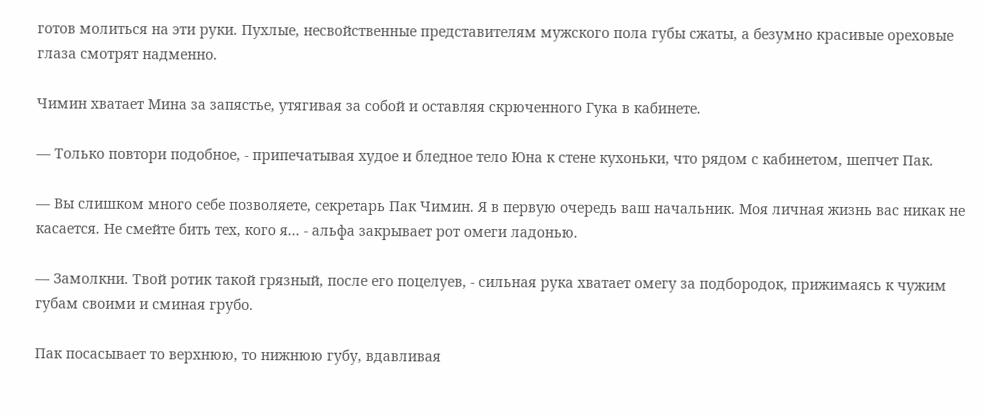готов молиться на эти руки. Пухлые, несвойственные представителям мужского пола губы сжаты, а безумно красивые ореховые глаза смотрят надменно.

Чимин хватает Мина за запястье, утягивая за собой и оставляя скрюченного Гука в кабинете.

— Только повтори подобное, - припечатывая худое и бледное тело Юна к стене кухоньки, что рядом с кабинетом, шепчет Пак.

— Вы слишком много себе позволяете, секретарь Пак Чимин. Я в первую очередь ваш начальник. Моя личная жизнь вас никак не касается. Не смейте бить тех, кого я... - альфа закрывает рот омеги ладонью.

— Замолкни. Твой ротик такой грязный, после его поцелуев, - сильная рука хватает омегу за подбородок, прижимаясь к чужим губам своими и сминая грубо.

Пак посасывает то верхнюю, то нижнюю губу, вдавливая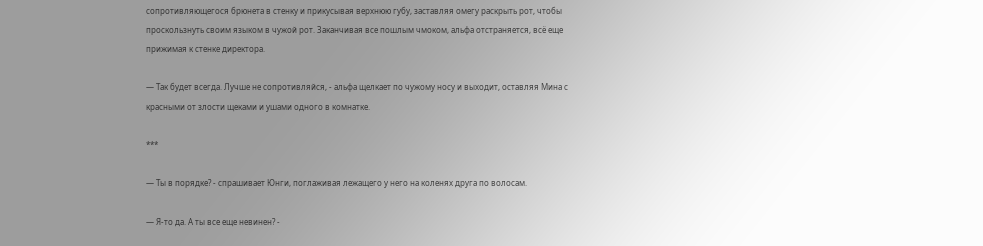сопротивляющегося брюнета в стенку и прикусывая верхнюю губу, заставляя омегу раскрыть рот, чтобы проскользнуть своим языком в чужой рот. Заканчивая все пошлым чмоком, альфа отстраняется, всё еще прижимая к стенке директора.

— Так будет всегда. Лучше не сопротивляйся, - альфа щелкает по чужому носу и выходит, оставляя Мина с красными от злости щеками и ушами одного в комнатке.

***

— Ты в порядке? - спрашивает Юнги, поглаживая лежащего у него на коленях друга по волосам.

— Я-то да. А ты все еще невинен? -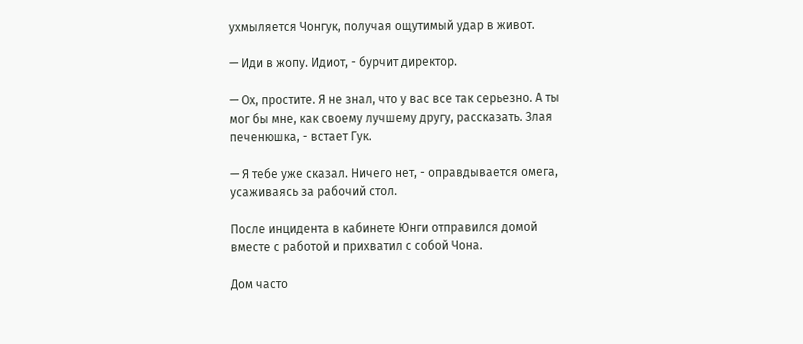ухмыляется Чонгук, получая ощутимый удар в живот.

— Иди в жопу. Идиот, - бурчит директор.

— Ох, простите. Я не знал, что у вас все так серьезно. А ты мог бы мне, как своему лучшему другу, рассказать. Злая печенюшка, - встает Гук.

— Я тебе уже сказал. Ничего нет, - оправдывается омега, усаживаясь за рабочий стол.

После инцидента в кабинете Юнги отправился домой вместе с работой и прихватил с собой Чона.

Дом часто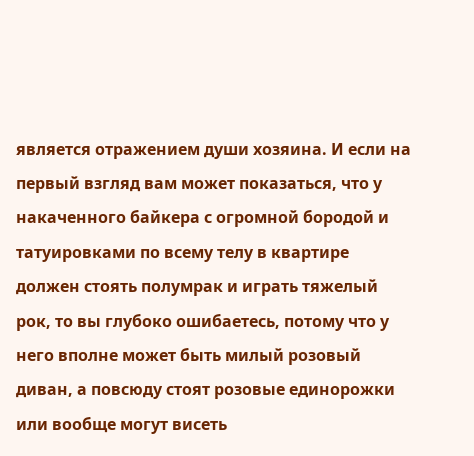является отражением души хозяина. И если на первый взгляд вам может показаться, что у накаченного байкера с огромной бородой и татуировками по всему телу в квартире должен стоять полумрак и играть тяжелый рок, то вы глубоко ошибаетесь, потому что у него вполне может быть милый розовый диван, а повсюду стоят розовые единорожки или вообще могут висеть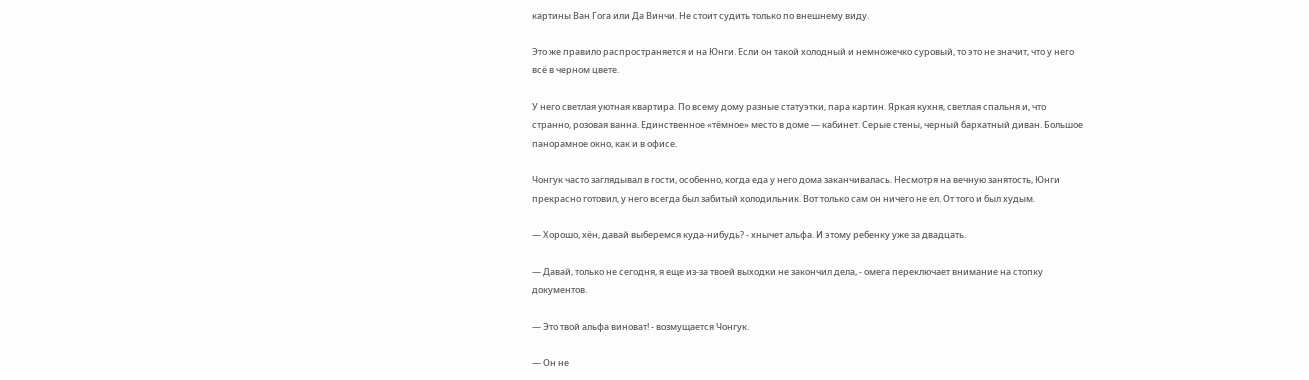картины Ван Гога или Да Винчи. Не стоит судить только по внешнему виду.

Это же правило распространяется и на Юнги. Если он такой холодный и немножечко суровый, то это не значит, что у него всё в черном цвете.

У него светлая уютная квартира. По всему дому разные статуэтки, пара картин. Яркая кухня, светлая спальня и, что странно, розовая ванна. Единственное «тёмное» место в доме — кабинет. Серые стены, черный бархатный диван. Большое панорамное окно, как и в офисе.

Чонгук часто заглядывал в гости, особенно, когда еда у него дома заканчивалась. Несмотря на вечную занятость, Юнги прекрасно готовил, у него всегда был забитый холодильник. Вот только сам он ничего не ел. От того и был худым.

— Хорошо, хён, давай выберемся куда-нибудь? - хнычет альфа. И этому ребенку уже за двадцать.

— Давай, только не сегодня, я еще из-за твоей выходки не закончил дела, - омега переключает внимание на стопку документов.

— Это твой альфа виноват! - возмущается Чонгук.

— Он не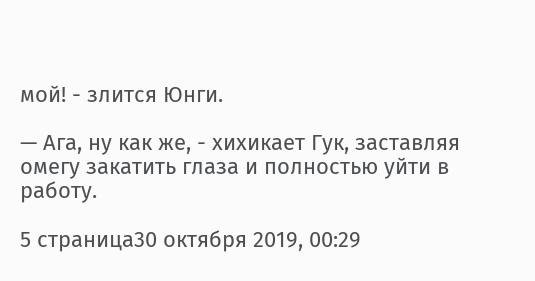мой! - злится Юнги.

— Ага, ну как же, - хихикает Гук, заставляя омегу закатить глаза и полностью уйти в работу.

5 страница30 октября 2019, 00:29